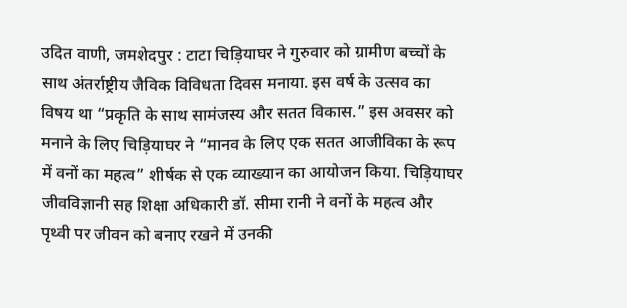उदित वाणी, जमशेदपुर : टाटा चिड़ियाघर ने गुरुवार को ग्रामीण बच्चों के साथ अंतर्राष्ट्रीय जैविक विविधता दिवस मनाया. इस वर्ष के उत्सव का विषय था “प्रकृति के साथ सामंजस्य और सतत विकास.” इस अवसर को मनाने के लिए चिड़ियाघर ने “मानव के लिए एक सतत आजीविका के रूप में वनों का महत्व” शीर्षक से एक व्याख्यान का आयोजन किया. चिड़ियाघर जीवविज्ञानी सह शिक्षा अधिकारी डॉ. सीमा रानी ने वनों के महत्व और पृथ्वी पर जीवन को बनाए रखने में उनकी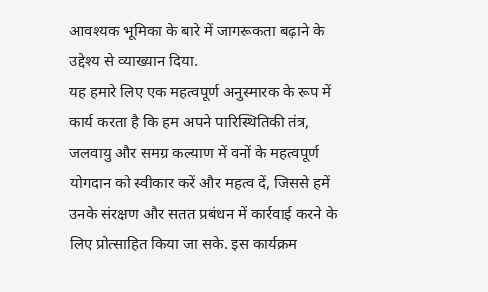आवश्यक भूमिका के बारे में जागरूकता बढ़ाने के उद्देश्य से व्याख्यान दिया.
यह हमारे लिए एक महत्वपूर्ण अनुस्मारक के रूप में कार्य करता है कि हम अपने पारिस्थितिकी तंत्र, जलवायु और समग्र कल्याण में वनों के महत्वपूर्ण योगदान को स्वीकार करें और महत्व दें, जिससे हमें उनके संरक्षण और सतत प्रबंधन में कार्रवाई करने के लिए प्रोत्साहित किया जा सके. इस कार्यक्रम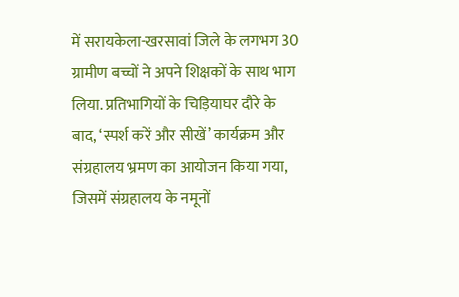में सरायकेला-खरसावां जिले के लगभग 30 ग्रामीण बच्चों ने अपने शिक्षकों के साथ भाग लिया. प्रतिभागियों के चिड़ियाघर दौरे के बाद, ‘स्पर्श करें और सीखें’ कार्यक्रम और संग्रहालय भ्रमण का आयोजन किया गया, जिसमें संग्रहालय के नमूनों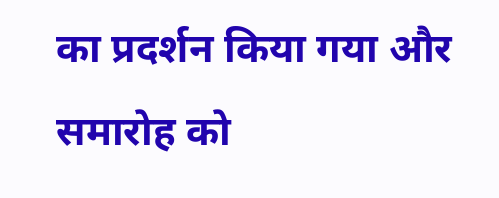का प्रदर्शन किया गया और समारोह को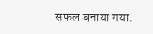सफल बनाया गया.